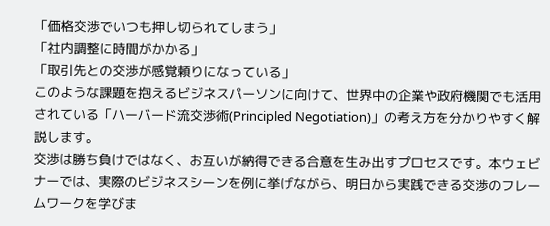「価格交渉でいつも押し切られてしまう」
「社内調整に時間がかかる」
「取引先との交渉が感覚頼りになっている」
このような課題を抱えるビジネスパーソンに向けて、世界中の企業や政府機関でも活用されている「ハーバード流交渉術(Principled Negotiation)」の考え方を分かりやすく解説します。
交渉は勝ち負けではなく、お互いが納得できる合意を生み出すプロセスです。本ウェビナーでは、実際のビジネスシーンを例に挙げながら、明日から実践できる交渉のフレームワークを学びま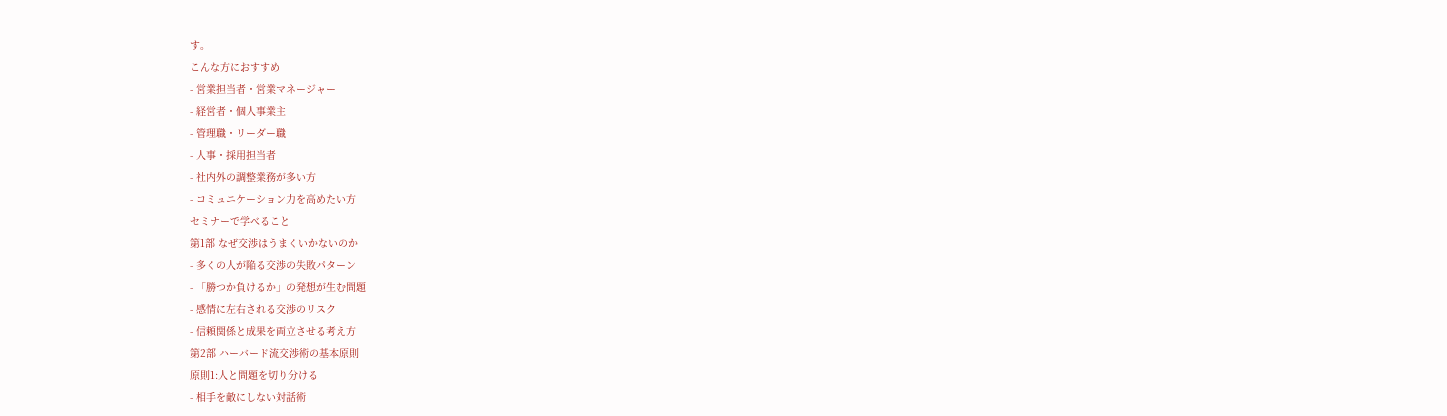す。
こんな方におすすめ
- 営業担当者・営業マネージャー
- 経営者・個人事業主
- 管理職・リーダー職
- 人事・採用担当者
- 社内外の調整業務が多い方
- コミュニケーション力を高めたい方
セミナーで学べること
第1部 なぜ交渉はうまくいかないのか
- 多くの人が陥る交渉の失敗パターン
- 「勝つか負けるか」の発想が生む問題
- 感情に左右される交渉のリスク
- 信頼関係と成果を両立させる考え方
第2部 ハーバード流交渉術の基本原則
原則1:人と問題を切り分ける
- 相手を敵にしない対話術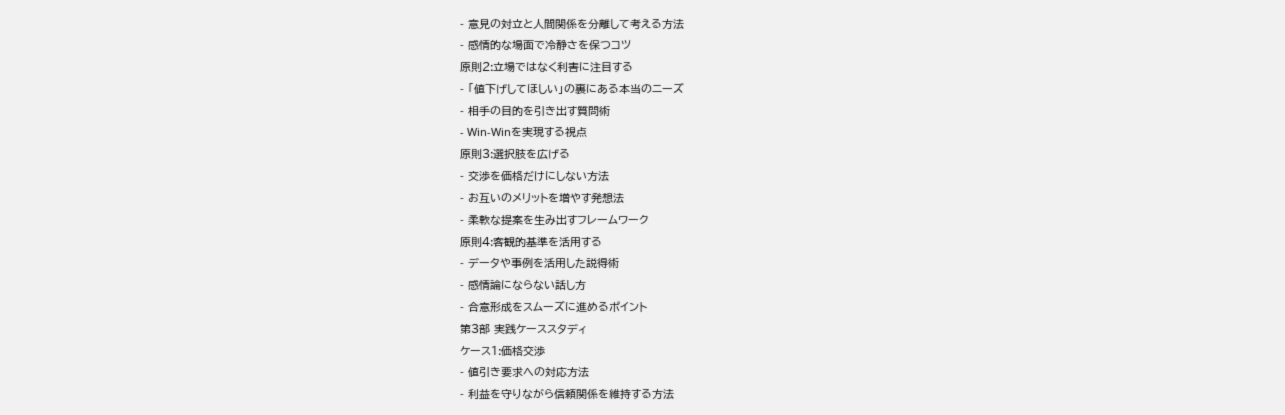- 意見の対立と人間関係を分離して考える方法
- 感情的な場面で冷静さを保つコツ
原則2:立場ではなく利害に注目する
- 「値下げしてほしい」の裏にある本当のニーズ
- 相手の目的を引き出す質問術
- Win-Winを実現する視点
原則3:選択肢を広げる
- 交渉を価格だけにしない方法
- お互いのメリットを増やす発想法
- 柔軟な提案を生み出すフレームワーク
原則4:客観的基準を活用する
- データや事例を活用した説得術
- 感情論にならない話し方
- 合意形成をスムーズに進めるポイント
第3部 実践ケーススタディ
ケース1:価格交渉
- 値引き要求への対応方法
- 利益を守りながら信頼関係を維持する方法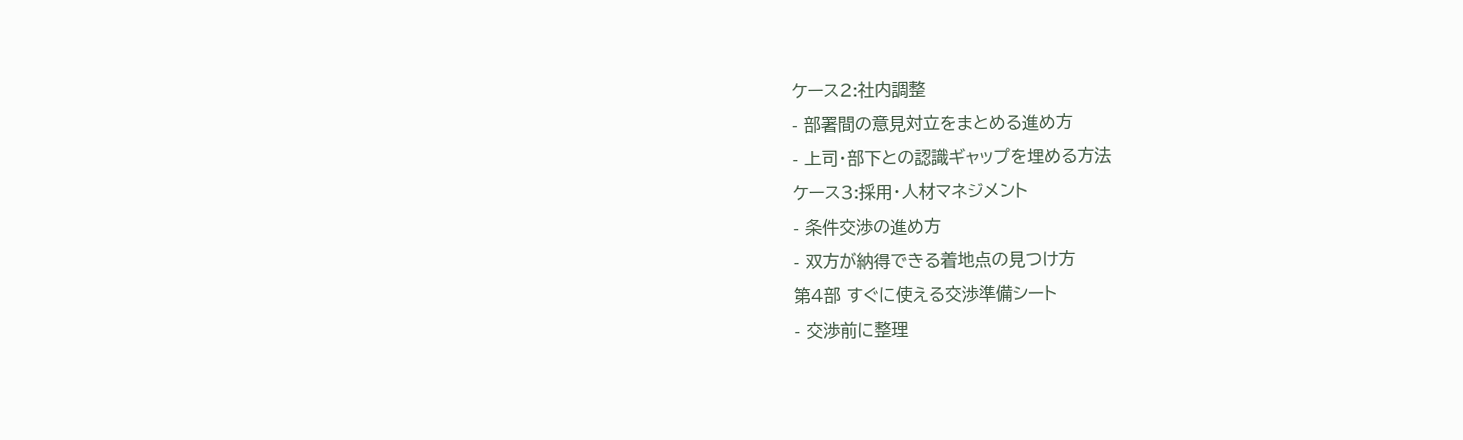ケース2:社内調整
- 部署間の意見対立をまとめる進め方
- 上司・部下との認識ギャップを埋める方法
ケース3:採用・人材マネジメント
- 条件交渉の進め方
- 双方が納得できる着地点の見つけ方
第4部 すぐに使える交渉準備シート
- 交渉前に整理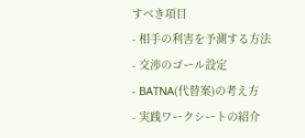すべき項目
- 相手の利害を予測する方法
- 交渉のゴール設定
- BATNA(代替案)の考え方
- 実践ワークシートの紹介